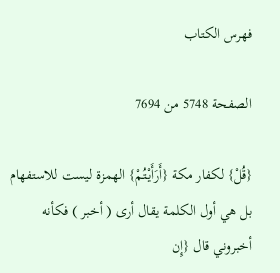فهرس الكتاب

الصفحة 5748 من 7694

{قُلْ} لكفار مكة {أَرَأَيْتُمْ} الهمزة ليست للاستفهام بل هي أول الكلمة يقال أرى ( أخبر ) فكأنه أخبروني قال {إِن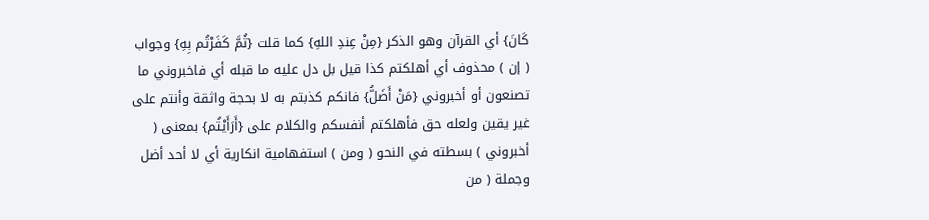كَانَ} أي القرآن وهو الذكر {مِنْ عِندِ اللهِ} كما قلت {ثُمَّ كَفَرْتُم بِهِ} وجواب ( إن ) محذوف أي أهلكتم كذا قيل بل دل عليه ما قبله أي فاخبروني ما تصنعون أو أخبروني {مَنْ أَضَلُّ} فانكم كذبتم به لا بحجة واثقة وأنتم على غير يقين ولعله حق فأهلكتم أنفسكم والكلام على {أَرَأَيْتُم} بمعنى ( أخبروني ) بسطته في النحو ( ومن ) استفهامية انكارية أي لا أحد أضل وجملة ( من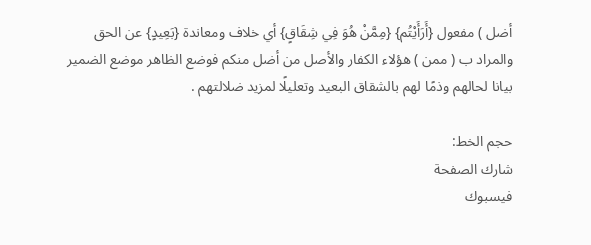أضل ) مفعول {أَرَأَيْتُم} {مِمَّنْ هُوَ فِي شِقَاقٍ} أي خلاف ومعاندة {بَعِيدٍ} عن الحق والمراد ب ( ممن ) هؤلاء الكفار والأصل من أضل منكم فوضع الظاهر موضع الضمير بيانا لحالهم وذمًا لهم بالشقاق البعيد وتعليلًا لمزيد ضلالتهم .

حجم الخط:
شارك الصفحة
فيسبوك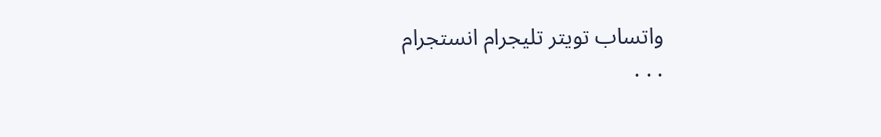واتساب تويتر تليجرام انستجرام
. . .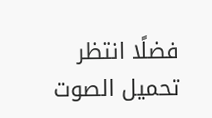فضلًا انتظر تحميل الصوت